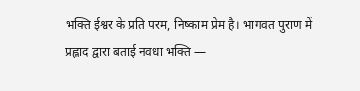भक्ति ईश्वर के प्रति परम, निष्काम प्रेम है। भागवत पुराण में प्रह्लाद द्वारा बताई नवधा भक्ति —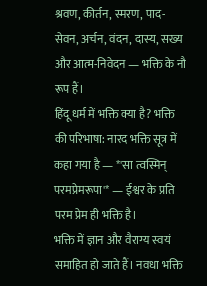श्रवण, कीर्तन, स्मरण, पाद-सेवन, अर्चन, वंदन, दास्य, सख्य और आत्म-निवेदन — भक्ति के नौ रूप हैं।
हिंदू धर्म में भक्ति क्या है? भक्ति की परिभाषा: नारद भक्ति सूत्र में कहा गया है — *'सा त्वस्मिन् परमप्रेमरूपा'* — ईश्वर के प्रति परम प्रेम ही भक्ति है।
भक्ति में ज्ञान और वैराग्य स्वयं समाहित हो जाते हैं। नवधा भक्ति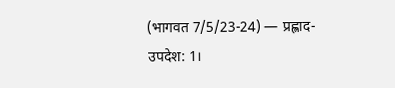(भागवत 7/5/23-24) — प्रह्लाद-उपदेश: 1।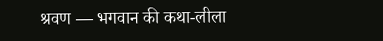श्रवण — भगवान की कथा-लीला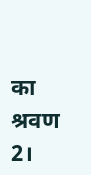का श्रवण 2।